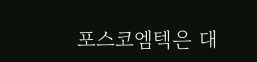포스코엠텍은 대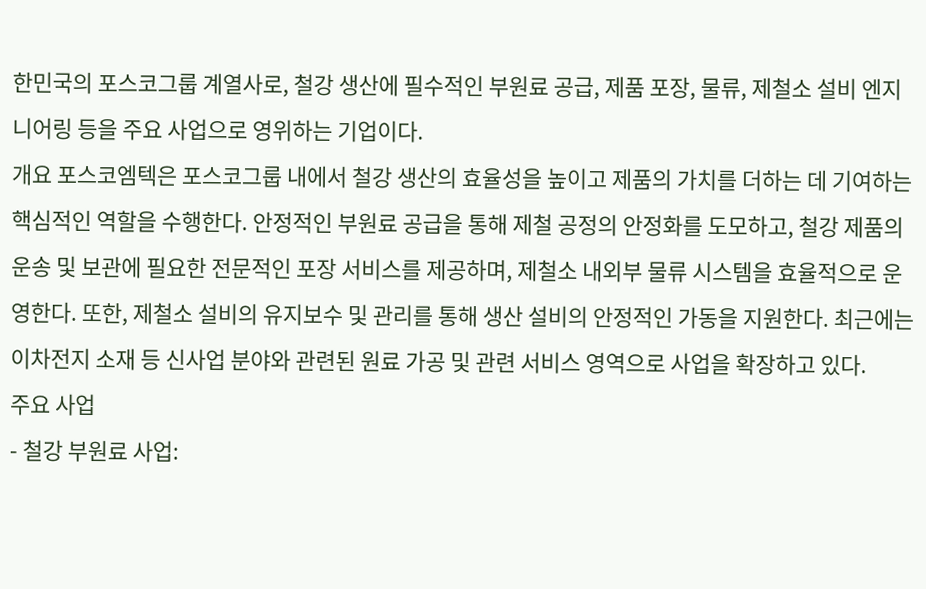한민국의 포스코그룹 계열사로, 철강 생산에 필수적인 부원료 공급, 제품 포장, 물류, 제철소 설비 엔지니어링 등을 주요 사업으로 영위하는 기업이다.
개요 포스코엠텍은 포스코그룹 내에서 철강 생산의 효율성을 높이고 제품의 가치를 더하는 데 기여하는 핵심적인 역할을 수행한다. 안정적인 부원료 공급을 통해 제철 공정의 안정화를 도모하고, 철강 제품의 운송 및 보관에 필요한 전문적인 포장 서비스를 제공하며, 제철소 내외부 물류 시스템을 효율적으로 운영한다. 또한, 제철소 설비의 유지보수 및 관리를 통해 생산 설비의 안정적인 가동을 지원한다. 최근에는 이차전지 소재 등 신사업 분야와 관련된 원료 가공 및 관련 서비스 영역으로 사업을 확장하고 있다.
주요 사업
- 철강 부원료 사업: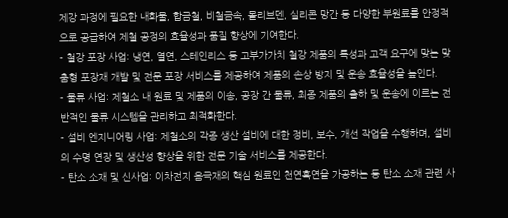제강 과정에 필요한 내화물, 합금철, 비철금속, 몰리브덴, 실리콘 망간 등 다양한 부원료를 안정적으로 공급하여 제철 공정의 효율성과 품질 향상에 기여한다.
- 철강 포장 사업: 냉연, 열연, 스테인리스 등 고부가가치 철강 제품의 특성과 고객 요구에 맞는 맞춤형 포장재 개발 및 전문 포장 서비스를 제공하여 제품의 손상 방지 및 운송 효율성을 높인다.
- 물류 사업: 제철소 내 원료 및 제품의 이송, 공장 간 물류, 최종 제품의 출하 및 운송에 이르는 전반적인 물류 시스템을 관리하고 최적화한다.
- 설비 엔지니어링 사업: 제철소의 각종 생산 설비에 대한 정비, 보수, 개선 작업을 수행하며, 설비의 수명 연장 및 생산성 향상을 위한 전문 기술 서비스를 제공한다.
- 탄소 소재 및 신사업: 이차전지 음극재의 핵심 원료인 천연흑연을 가공하는 등 탄소 소재 관련 사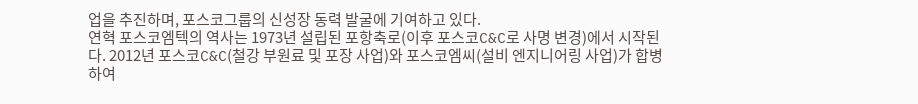업을 추진하며, 포스코그룹의 신성장 동력 발굴에 기여하고 있다.
연혁 포스코엠텍의 역사는 1973년 설립된 포항축로(이후 포스코C&C로 사명 변경)에서 시작된다. 2012년 포스코C&C(철강 부원료 및 포장 사업)와 포스코엠씨(설비 엔지니어링 사업)가 합병하여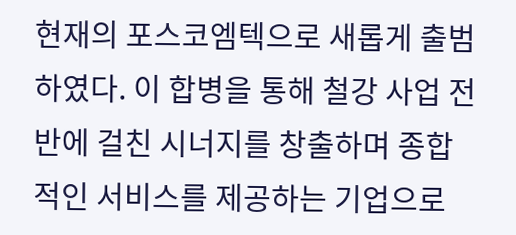현재의 포스코엠텍으로 새롭게 출범하였다. 이 합병을 통해 철강 사업 전반에 걸친 시너지를 창출하며 종합적인 서비스를 제공하는 기업으로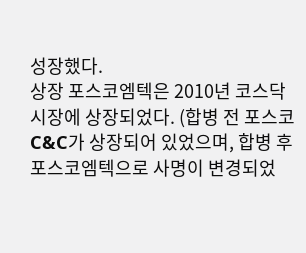성장했다.
상장 포스코엠텍은 2010년 코스닥 시장에 상장되었다. (합병 전 포스코C&C가 상장되어 있었으며, 합병 후 포스코엠텍으로 사명이 변경되었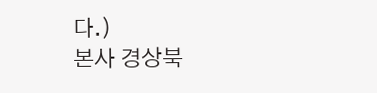다.)
본사 경상북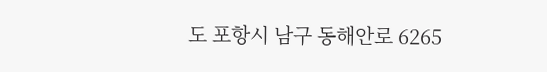도 포항시 남구 동해안로 6265